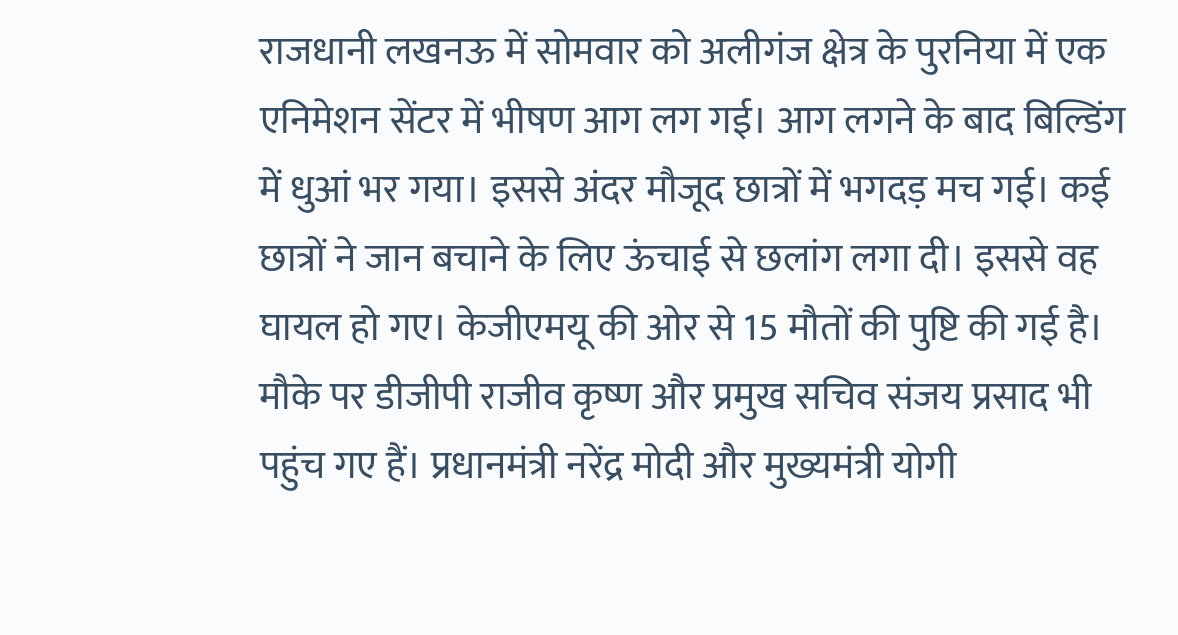राजधानी लखनऊ में सोमवार को अलीगंज क्षेत्र के पुरनिया में एक एनिमेशन सेंटर में भीषण आग लग गई। आग लगने के बाद बिल्डिंग में धुआं भर गया। इससे अंदर मौजूद छात्रों में भगदड़ मच गई। कई छात्रों ने जान बचाने के लिए ऊंचाई से छलांग लगा दी। इससे वह घायल हो गए। केजीएमयू की ओर से 15 मौतों की पुष्टि की गई है। मौके पर डीजीपी राजीव कृष्ण और प्रमुख सचिव संजय प्रसाद भी पहुंच गए हैं। प्रधानमंत्री नरेंद्र मोदी और मुख्यमंत्री योगी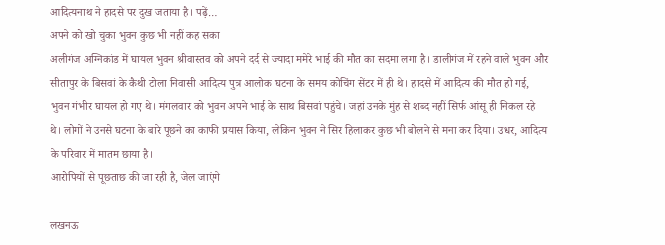आदित्यनाथ ने हादसे पर दुख जताया है। पढ़ें…
अपने को खो चुका भुवन कुछ भी नहीं कह सका
अलीगंज अग्निकांड में घायल भुवन श्रीवास्तव को अपने दर्द से ज्यादा ममेरे भाई की मौत का सदमा लगा है। डालीगंज में रहने वाले भुवन और सीतापुर के बिसवां के कैथी टोला निवासी आदित्य पुत्र आलोक घटना के समय कोचिंग सेंटर में ही थे। हादसे में आदित्य की मौत हो गई, भुवन गंभीर घायल हो गए थे। मंगलवार को भुवन अपने भाई के साथ बिसवां पहुंचे। जहां उनके मुंह से शब्द नहीं सिर्फ आंसू ही निकल रहे थे। लोगों ने उनसे घटना के बारे पूछने का काफी प्रयास किया, लेकिन भुवन ने सिर हिलाकर कुछ भी बोलने से मना कर दिया। उधर, आदित्य के परिवार में मातम छाया है।
आरोपियों से पूछताछ की जा रही है, जेल जाएंगे

लखनऊ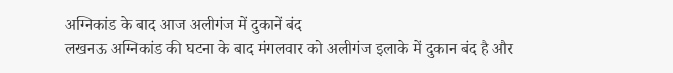अग्निकांड के बाद आज अलीगंज में दुकानें बंद
लखनऊ अग्निकांड की घटना के बाद मंगलवार को अलीगंज इलाके में दुकान बंद है और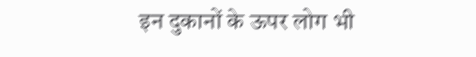इन दुकानों के ऊपर लोग भी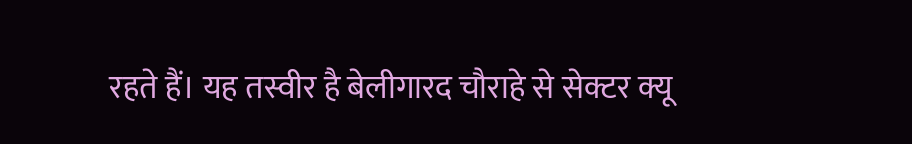रहते हैं। यह तस्वीर है बेलीगारद चौराहे से सेक्टर क्यू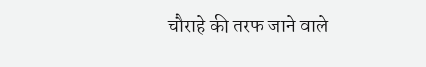चौराहे की तरफ जाने वाले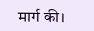मार्ग की।